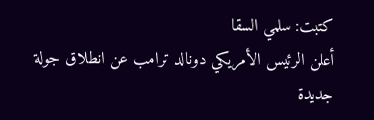كتبت: سلمي السقا
أعلن الرئيس الأمريكي دونالد ترامب عن انطلاق جولة جديدة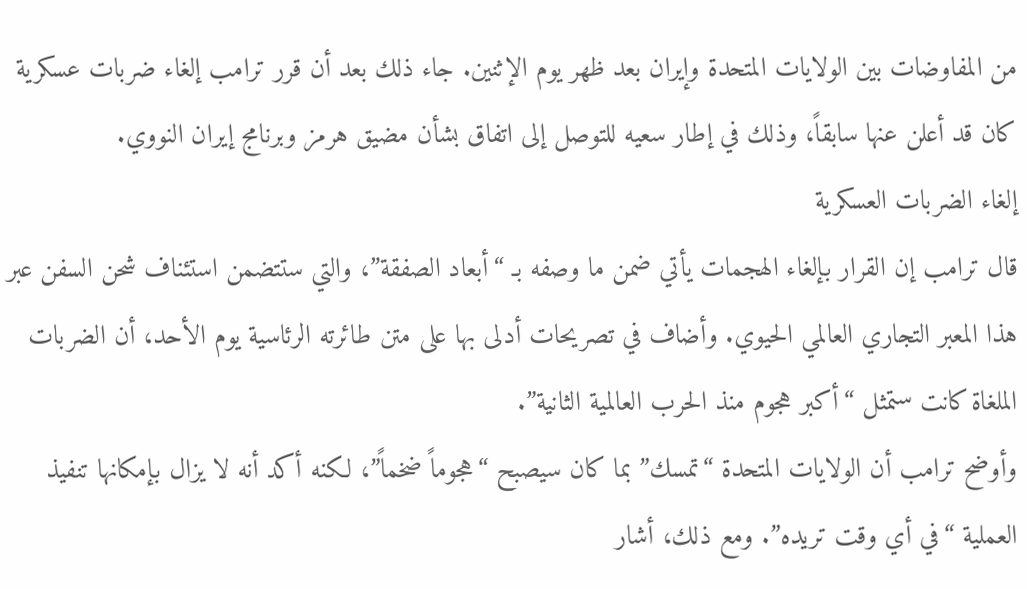من المفاوضات بين الولايات المتحدة وإيران بعد ظهر يوم الإثنين. جاء ذلك بعد أن قرر ترامب إلغاء ضربات عسكرية كان قد أعلن عنها سابقاً، وذلك في إطار سعيه للتوصل إلى اتفاق بشأن مضيق هرمز وبرنامج إيران النووي.
إلغاء الضربات العسكرية
قال ترامب إن القرار بإلغاء الهجمات يأتي ضمن ما وصفه بـ “أبعاد الصفقة”، والتي ستتضمن استئناف شحن السفن عبر هذا المعبر التجاري العالمي الحيوي. وأضاف في تصريحات أدلى بها على متن طائرته الرئاسية يوم الأحد، أن الضربات الملغاة كانت ستمثل “أكبر هجوم منذ الحرب العالمية الثانية”.
وأوضح ترامب أن الولايات المتحدة “تمسك” بما كان سيصبح “هجوماً ضخماً”، لكنه أكد أنه لا يزال بإمكانها تنفيذ العملية “في أي وقت تريده”. ومع ذلك، أشار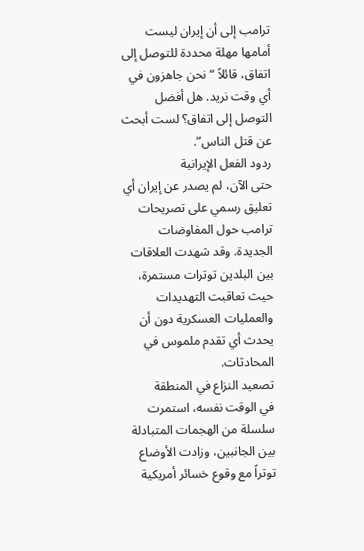ترامب إلى أن إيران ليست أمامها مهلة محددة للتوصل إلى اتفاق، قائلاً “نحن جاهزون في أي وقت نريد. هل أفضل التوصل إلى اتفاق؟ لست أبحث عن قتل الناس”.
ردود الفعل الإيرانية
حتى الآن، لم يصدر عن إيران أي تعليق رسمي على تصريحات ترامب حول المفاوضات الجديدة. وقد شهدت العلاقات بين البلدين توترات مستمرة، حيث تعاقبت التهديدات والعمليات العسكرية دون أن يحدث أي تقدم ملموس في المحادثات.
تصعيد النزاع في المنطقة
في الوقت نفسه، استمرت سلسلة من الهجمات المتبادلة بين الجانبين، وزادت الأوضاع توتراً مع وقوع خسائر أمريكية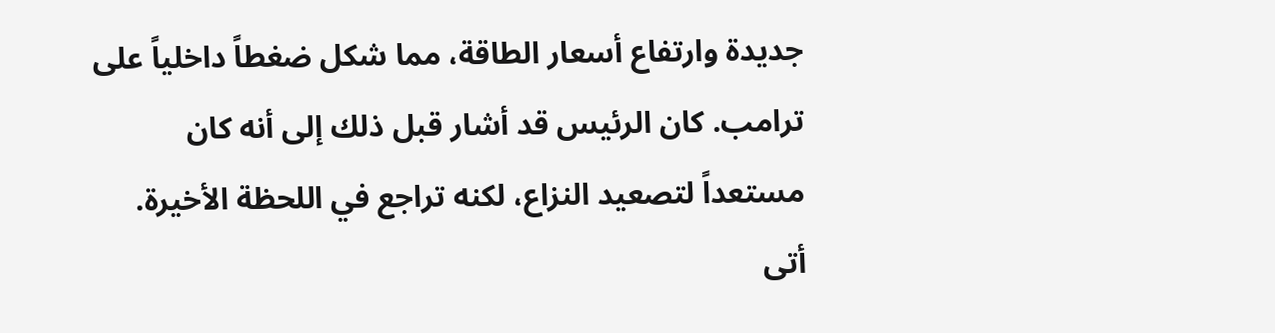جديدة وارتفاع أسعار الطاقة، مما شكل ضغطاً داخلياً على ترامب. كان الرئيس قد أشار قبل ذلك إلى أنه كان مستعداً لتصعيد النزاع، لكنه تراجع في اللحظة الأخيرة.
أتى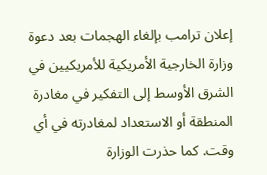إعلان ترامب بإلغاء الهجمات بعد دعوة وزارة الخارجية الأمريكية للأمريكيين في الشرق الأوسط إلى التفكير في مغادرة المنطقة أو الاستعداد لمغادرته في أي وقت. كما حذرت الوزارة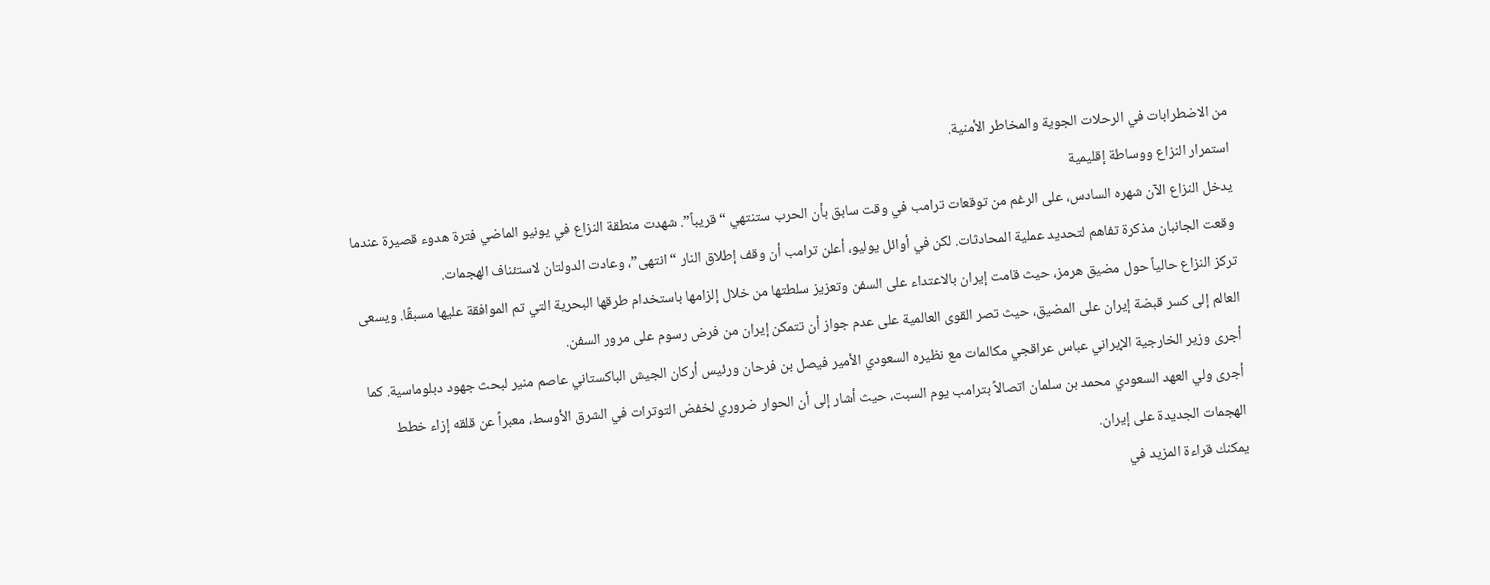من الاضطرابات في الرحلات الجوية والمخاطر الأمنية.
استمرار النزاع ووساطة إقليمية
يدخل النزاع الآن شهره السادس، على الرغم من توقعات ترامب في وقت سابق بأن الحرب ستنتهي “قريباً”. شهدت منطقة النزاع في يونيو الماضي فترة هدوء قصيرة عندما وقعت الجانبان مذكرة تفاهم لتحديد عملية المحادثات. لكن في أوائل يوليو، أعلن ترامب أن وقف إطلاق النار “انتهى”، وعادت الدولتان لاستئناف الهجمات.
تركز النزاع حالياً حول مضيق هرمز، حيث قامت إيران بالاعتداء على السفن وتعزيز سلطتها من خلال إلزامها باستخدام طرقها البحرية التي تم الموافقة عليها مسبقًا. ويسعى العالم إلى كسر قبضة إيران على المضيق، حيث تصر القوى العالمية على عدم جواز أن تتمكن إيران من فرض رسوم على مرور السفن.
أجرى وزير الخارجية الإيراني عباس عراقجي مكالمات مع نظيره السعودي الأمير فيصل بن فرحان ورئيس أركان الجيش الباكستاني عاصم منير لبحث جهود دبلوماسية. كما أجرى ولي العهد السعودي محمد بن سلمان اتصالاً بترامب يوم السبت، حيث أشار إلى أن الحوار ضروري لخفض التوترات في الشرق الأوسط، معبراً عن قلقه إزاء خطط الهجمات الجديدة على إيران.
يمكنك قراءة المزيد في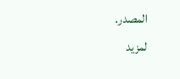المصدر.
لمزيد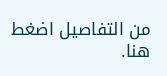من التفاصيل اضغط هنا.